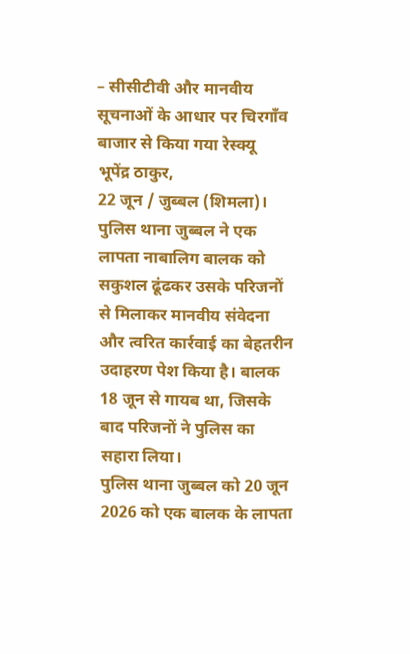– सीसीटीवी और मानवीय सूचनाओं के आधार पर चिरगाँव बाजार से किया गया रेस्क्यू
भूपेंद्र ठाकुर,
22 जून / जुब्बल (शिमला)।
पुलिस थाना जुब्बल ने एक लापता नाबालिग बालक को सकुशल ढूंढकर उसके परिजनों से मिलाकर मानवीय संवेदना और त्वरित कार्रवाई का बेहतरीन उदाहरण पेश किया है। बालक 18 जून से गायब था, जिसके बाद परिजनों ने पुलिस का सहारा लिया।
पुलिस थाना जुब्बल को 20 जून 2026 को एक बालक के लापता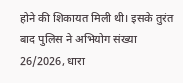होने की शिकायत मिली थी। इसके तुरंत बाद पुलिस ने अभियोग संख्या 26/2026, धारा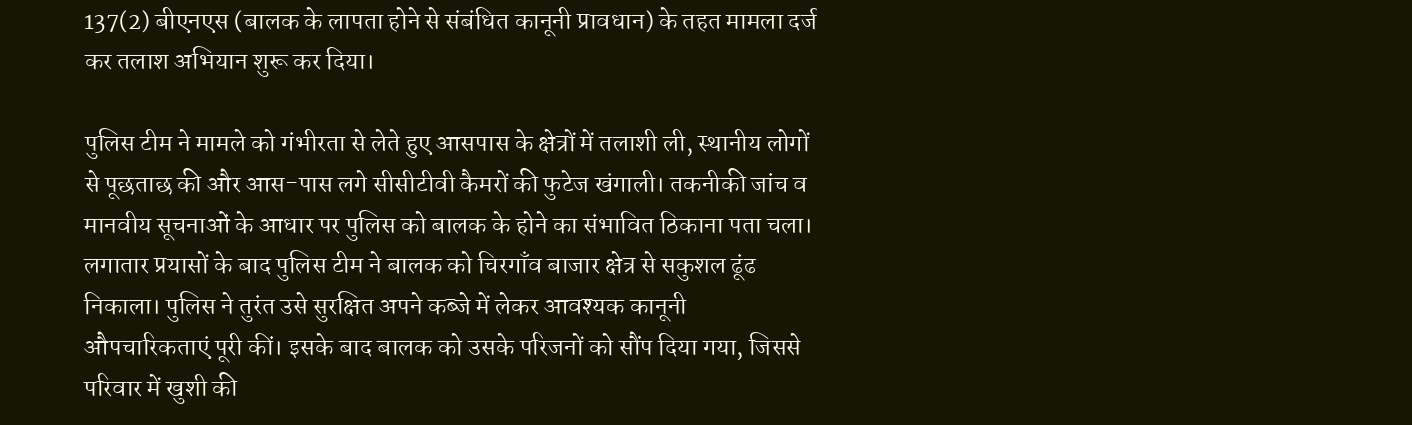137(2) बीएनएस (बालक के लापता होने से संबंधित कानूनी प्रावधान) के तहत मामला दर्ज कर तलाश अभियान शुरू कर दिया।

पुलिस टीम ने मामले को गंभीरता से लेते हुए आसपास के क्षेत्रों में तलाशी ली, स्थानीय लोगों से पूछताछ की और आस-पास लगे सीसीटीवी कैमरों की फुटेज खंगाली। तकनीकी जांच व मानवीय सूचनाओं के आधार पर पुलिस को बालक के होने का संभावित ठिकाना पता चला।
लगातार प्रयासों के बाद पुलिस टीम ने बालक को चिरगाँव बाजार क्षेत्र से सकुशल ढूंढ निकाला। पुलिस ने तुरंत उसे सुरक्षित अपने कब्जे में लेकर आवश्यक कानूनी औपचारिकताएं पूरी कीं। इसके बाद बालक को उसके परिजनों को सौंप दिया गया, जिससे परिवार में खुशी की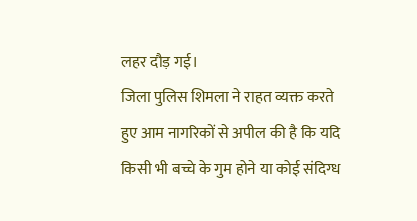लहर दौड़ गई।
जिला पुलिस शिमला ने राहत व्यक्त करते हुए आम नागरिकों से अपील की है कि यदि किसी भी बच्चे के गुम होने या कोई संदिग्ध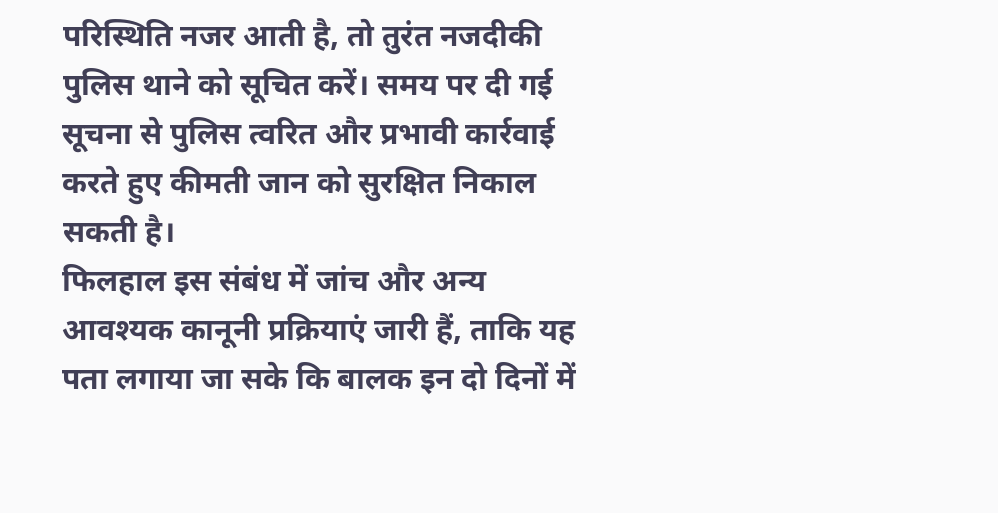परिस्थिति नजर आती है, तो तुरंत नजदीकी पुलिस थाने को सूचित करें। समय पर दी गई सूचना से पुलिस त्वरित और प्रभावी कार्रवाई करते हुए कीमती जान को सुरक्षित निकाल सकती है।
फिलहाल इस संबंध में जांच और अन्य आवश्यक कानूनी प्रक्रियाएं जारी हैं, ताकि यह पता लगाया जा सके कि बालक इन दो दिनों में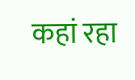कहां रहा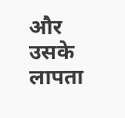और उसके लापता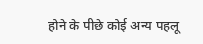होने के पीछे कोई अन्य पहलू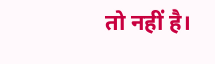तो नहीं है।